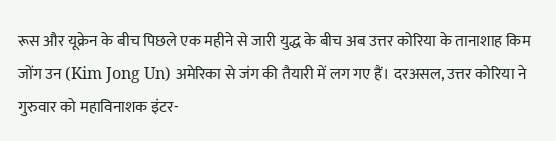रूस और यूक्रेन के बीच पिछले एक महीने से जारी युद्ध के बीच अब उत्तर कोरिया के तानाशाह किम जोंग उन (Kim Jong Un) अमेरिका से जंग की तैयारी में लग गए हैं। दरअसल, उत्तर कोरिया ने गुरुवार को महाविनाशक इंटर-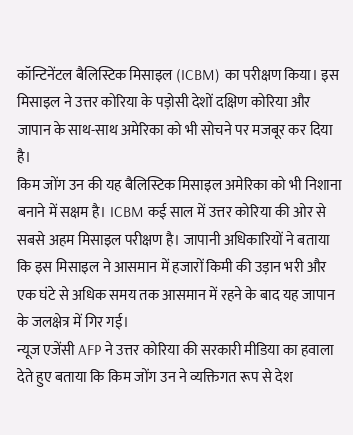कॉन्टिनेंटल बैलिस्टिक मिसाइल (ICBM) का परीक्षण किया। इस मिसाइल ने उत्तर कोरिया के पड़ोसी देशों दक्षिण कोरिया और जापान के साथ-साथ अमेरिका को भी सोचने पर मजबूर कर दिया है।
किम जोंग उन की यह बैलिस्टिक मिसाइल अमेरिका को भी निशाना बनाने में सक्षम है। ICBM कई साल में उत्तर कोरिया की ओर से सबसे अहम मिसाइल परीक्षण है। जापानी अधिकारियों ने बताया कि इस मिसाइल ने आसमान में हजारों किमी की उड़ान भरी और एक घंटे से अधिक समय तक आसमान में रहने के बाद यह जापान के जलक्षेत्र में गिर गई।
न्यूज एजेंसी AFP ने उत्तर कोरिया की सरकारी मीडिया का हवाला देते हुए बताया कि किम जोंग उन ने व्यक्तिगत रूप से देश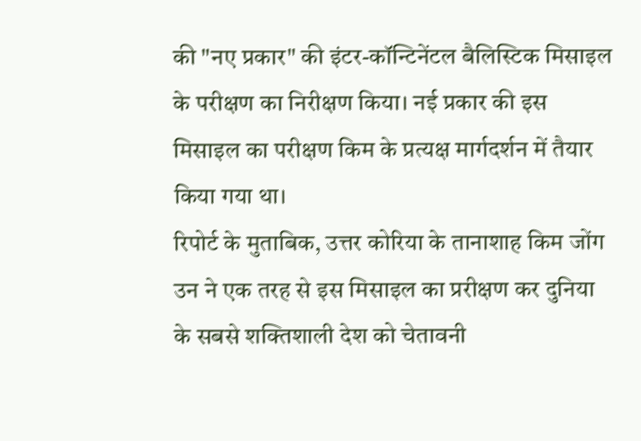की "नए प्रकार" की इंटर-कॉन्टिनेंटल बैलिस्टिक मिसाइल के परीक्षण का निरीक्षण किया। नई प्रकार की इस मिसाइल का परीक्षण किम के प्रत्यक्ष मार्गदर्शन में तैयार किया गया था।
रिपोर्ट के मुताबिक, उत्तर कोरिया के तानाशाह किम जोंग उन ने एक तरह से इस मिसाइल का प्ररीक्षण कर दुनिया के सबसे शक्तिशाली देश को चेतावनी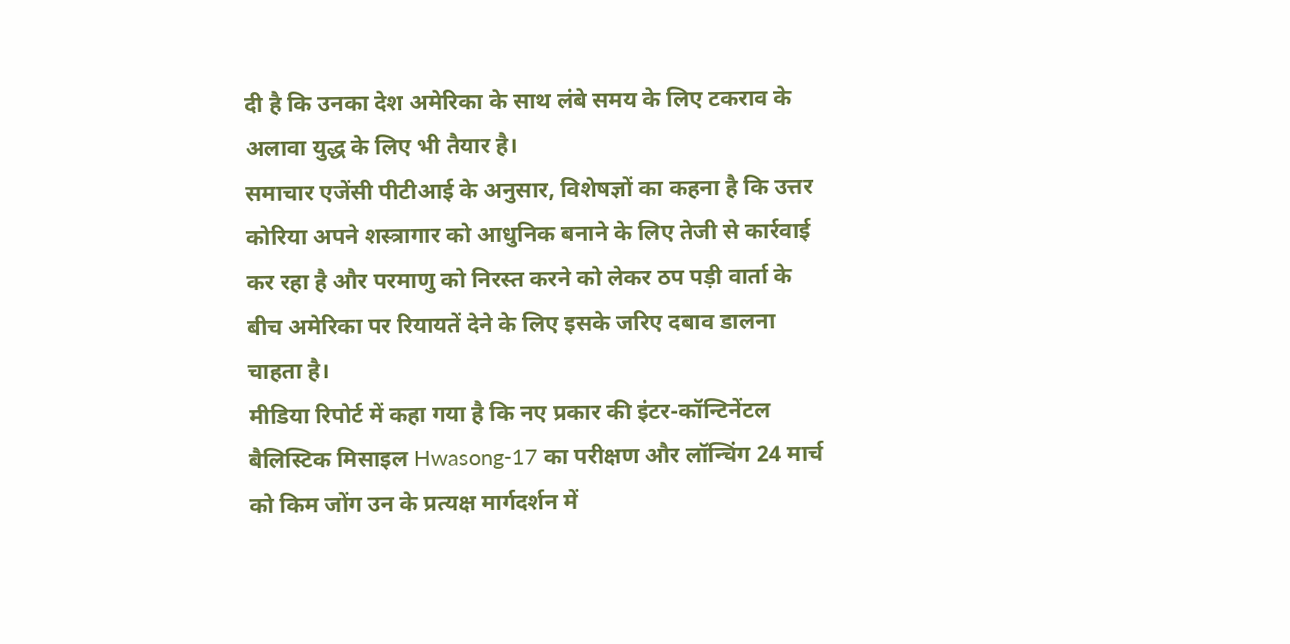दी है कि उनका देश अमेरिका के साथ लंबे समय के लिए टकराव के अलावा युद्ध के लिए भी तैयार है।
समाचार एजेंसी पीटीआई के अनुसार, विशेषज्ञों का कहना है कि उत्तर कोरिया अपने शस्त्रागार को आधुनिक बनाने के लिए तेजी से कार्रवाई कर रहा है और परमाणु को निरस्त करने को लेकर ठप पड़ी वार्ता के बीच अमेरिका पर रियायतें देने के लिए इसके जरिए दबाव डालना चाहता है।
मीडिया रिपोर्ट में कहा गया है कि नए प्रकार की इंटर-कॉन्टिनेंटल बैलिस्टिक मिसाइल Hwasong-17 का परीक्षण और लॉन्चिंग 24 मार्च को किम जोंग उन के प्रत्यक्ष मार्गदर्शन में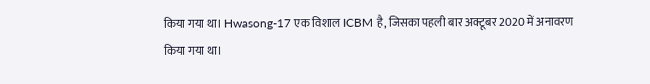किया गया था। Hwasong-17 एक विशाल ICBM है, जिसका पहली बार अक्टूबर 2020 में अनावरण किया गया था।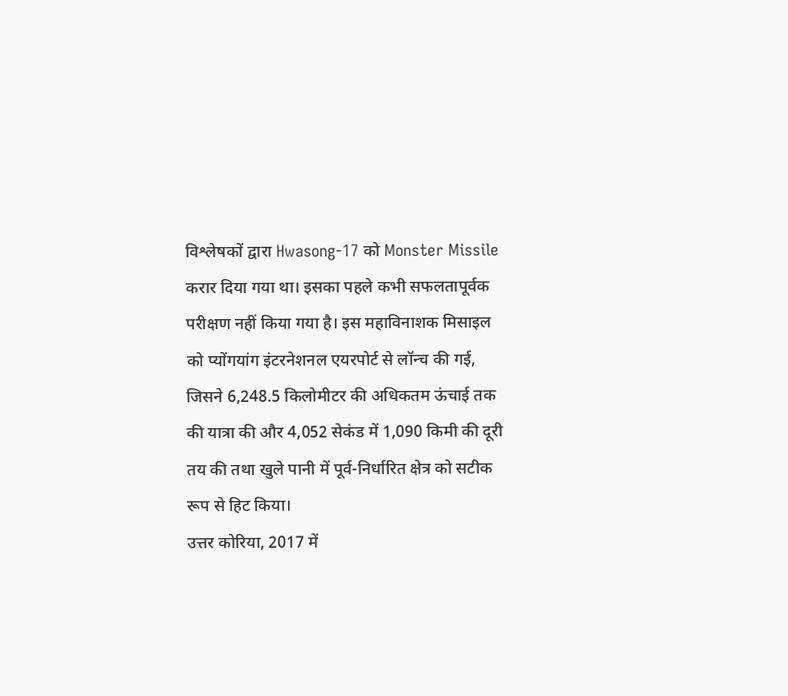विश्लेषकों द्वारा Hwasong-17 को Monster Missile करार दिया गया था। इसका पहले कभी सफलतापूर्वक परीक्षण नहीं किया गया है। इस महाविनाशक मिसाइल को प्योंगयांग इंटरनेशनल एयरपोर्ट से लॉन्च की गई, जिसने 6,248.5 किलोमीटर की अधिकतम ऊंचाई तक की यात्रा की और 4,052 सेकंड में 1,090 किमी की दूरी तय की तथा खुले पानी में पूर्व-निर्धारित क्षेत्र को सटीक रूप से हिट किया।
उत्तर कोरिया, 2017 में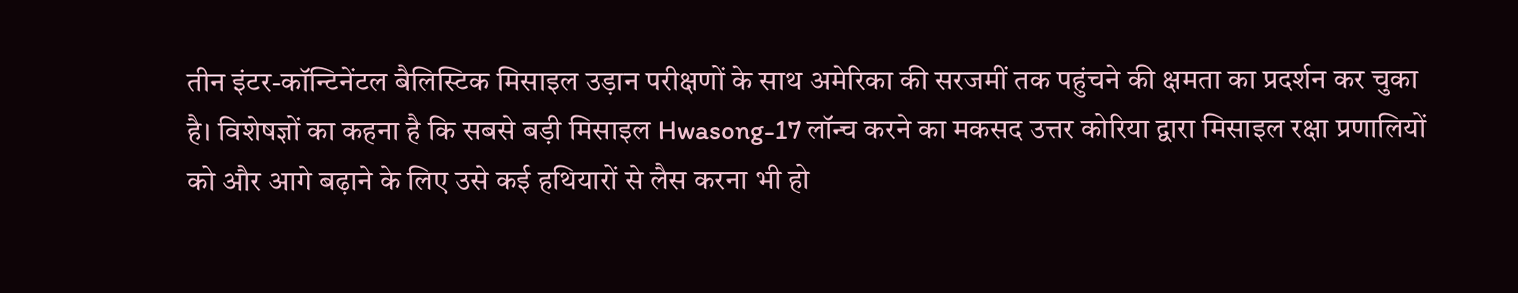तीन इंटर-कॉन्टिनेंटल बैलिस्टिक मिसाइल उड़ान परीक्षणों के साथ अमेरिका की सरजमीं तक पहुंचने की क्षमता का प्रदर्शन कर चुका है। विशेषज्ञों का कहना है कि सबसे बड़ी मिसाइल Hwasong-17 लॉन्च करने का मकसद उत्तर कोरिया द्वारा मिसाइल रक्षा प्रणालियों को और आगे बढ़ाने के लिए उसे कई हथियारों से लैस करना भी हो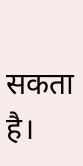सकता है।